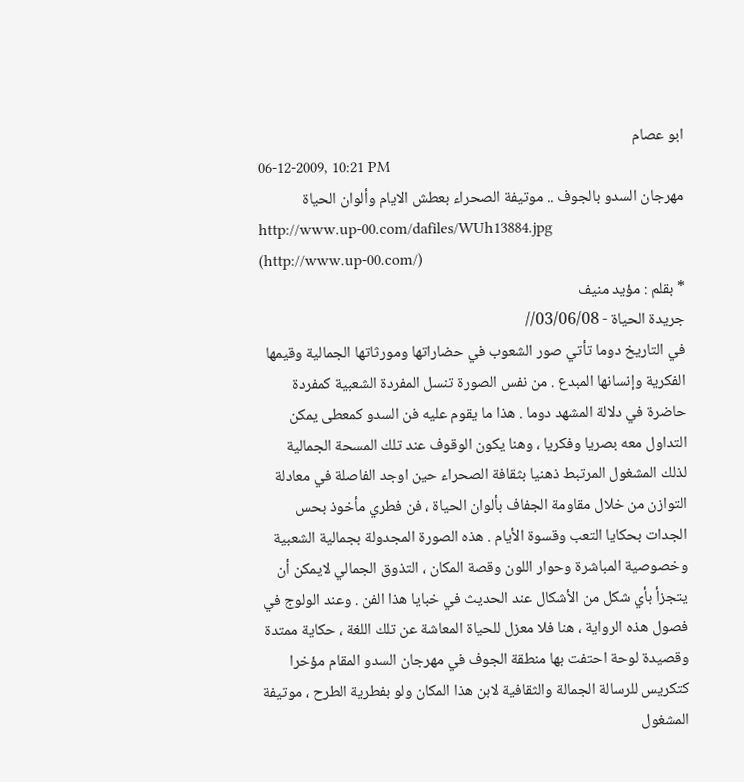ابو عصام
06-12-2009, 10:21 PM
مهرجان السدو بالجوف .. موتيفة الصحراء بعطش الايام وألوان الحياة
http://www.up-00.com/dafiles/WUh13884.jpg (http://www.up-00.com/)
* بقلم : مؤيد منيف
جريدة الحياة - 03/06/08//
في التاريخ دوما تأتي صور الشعوب في حضاراتها ومورثاتها الجمالية وقيمها الفكرية وإنسانها المبدع . من نفس الصورة تنسل المفردة الشعبية كمفردة حاضرة في دلالة المشهد دوما . هذا ما يقوم عليه فن السدو كمعطى يمكن التداول معه بصريا وفكريا ، وهنا يكون الوقوف عند تلك المسحة الجمالية لذلك المشغول المرتبط ذهنيا بثقافة الصحراء حين اوجد الفاصلة في معادلة التوازن من خلال مقاومة الجفاف بألوان الحياة ، فن فطري مأخوذ بحس الجدات بحكايا التعب وقسوة الأيام . هذه الصورة المجدولة بجمالية الشعبية وخصوصية المباشرة وحوار اللون وقصة المكان ، التذوق الجمالي لايمكن أن يتجزأ بأي شكل من الأشكال عند الحديث في خبايا هذا الفن . وعند الولوج في فصول هذه الرواية ، هنا فلا معزل للحياة المعاشة عن تلك اللغة ، حكاية ممتدة وقصيدة لوحة احتفت بها منطقة الجوف في مهرجان السدو المقام مؤخرا كتكريس للرسالة الجمالة والثقافية لابن هذا المكان ولو بفطرية الطرح ، موتيفة المشغول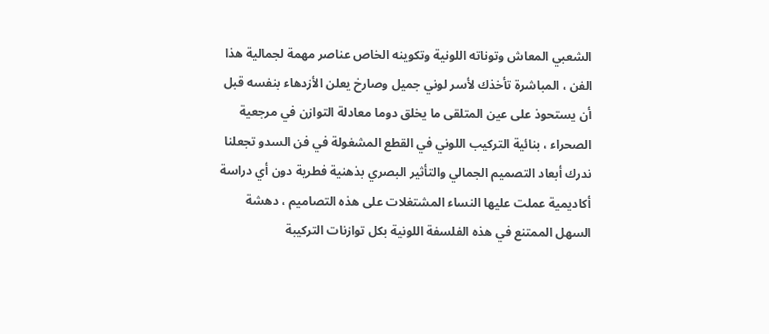الشعبي المعاش وتوناته اللونية وتكوينه الخاص عناصر مهمة لجمالية هذا الفن ، المباشرة تأخذك لأسر لوني جميل وصارخ يعلن الأزدهاء بنفسه قبل أن يستحوذ على عين المتلقى ما يخلق دوما معادلة التوازن في مرجعية الصحراء ، بنائية التركيب اللوني في القطع المشغولة في فن السدو تجعلنا ندرك أبعاد التصميم الجمالي والتأثير البصري بذهنية فطرية دون أي دراسة أكاديمية عملت عليها النساء المشتغلات على هذه التصاميم ، دهشة السهل الممتنع في هذه الفلسفة اللونية بكل توازنات التركيبة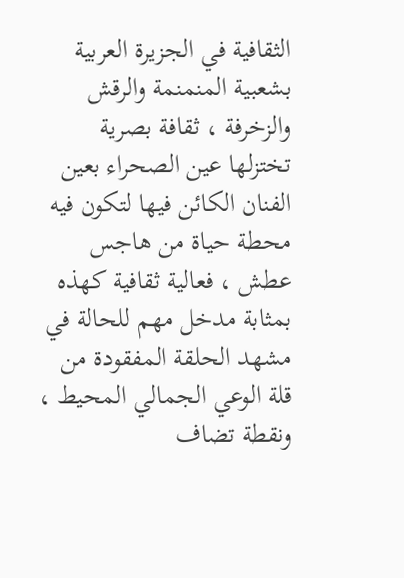الثقافية في الجزيرة العربية بشعبية المنمنمة والرقش والزخرفة ، ثقافة بصرية تختزلها عين الصحراء بعين الفنان الكائن فيها لتكون فيه محطة حياة من هاجس عطش ، فعالية ثقافية كهذه بمثابة مدخل مهم للحالة في مشهد الحلقة المفقودة من قلة الوعي الجمالي المحيط ، ونقطة تضاف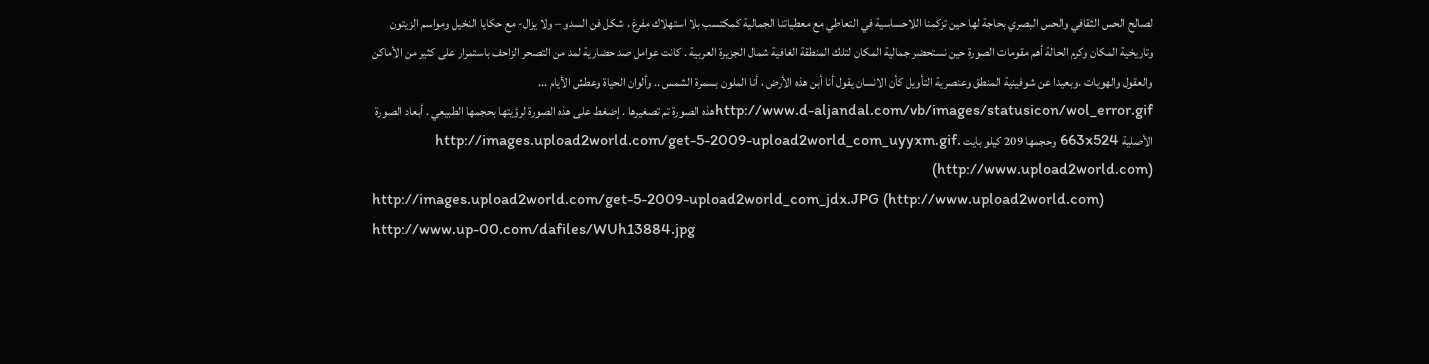لصالح الحس الثقافي والحس البصري بحاجة لها حين تزكمنا اللاحساسية في التعاطي مع معطياتنا الجمالية كمكتسب بلا استهلاك مفرغ . شكل فن السدو – ولا يزال- مع حكايا النخيل ومواسم الزيتون وتاريخية المكان وكرم الحالة أهم مقومات الصورة حين نستحضر جمالية المكان لتلك المنطقة الغافية شمال الجزيرة العربية . كانت عوامل صد حضارية لمد من التصحر الزاحف باستمرار على كثير من الأماكن والعقول والهويات .وبعيدا عن شوفينية المنطق وعنصرية التأويل كأن الانسان يقول أنا أبن هذه الأرض ، أنا الملون بسمرة الشمس .. وألوان الحياة وعطش الأيام ...
http://www.d-aljandal.com/vb/images/statusicon/wol_error.gifهذه الصورة تم تصغيرها . إضغط على هذه الصورة لرؤيتها بحجمها الطبيعي . أبعاد الصورة الأصلية 663x524 وحجمها 209 كيلو بايت .http://images.upload2world.com/get-5-2009-upload2world_com_uyyxm.gif (http://www.upload2world.com)
http://images.upload2world.com/get-5-2009-upload2world_com_jdx.JPG (http://www.upload2world.com)
http://www.up-00.com/dafiles/WUh13884.jpg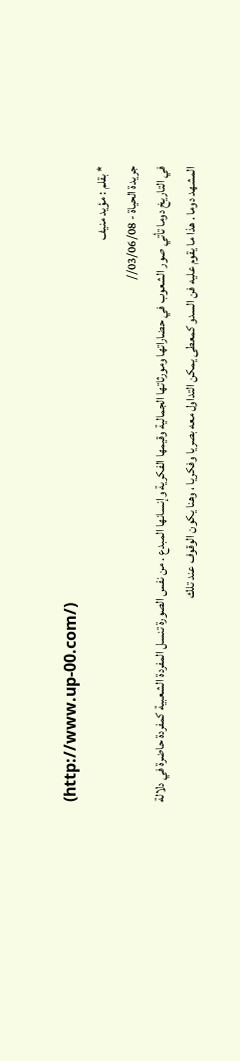(http://www.up-00.com/)
* بقلم : مؤيد منيف
جريدة الحياة - 03/06/08//
في التاريخ دوما تأتي صور الشعوب في حضاراتها ومورثاتها الجمالية وقيمها الفكرية وإنسانها المبدع . من نفس الصورة تنسل المفردة الشعبية كمفردة حاضرة في دلالة المشهد دوما . هذا ما يقوم عليه فن السدو كمعطى يمكن التداول معه بصريا وفكريا ، وهنا يكون الوقوف عند تلك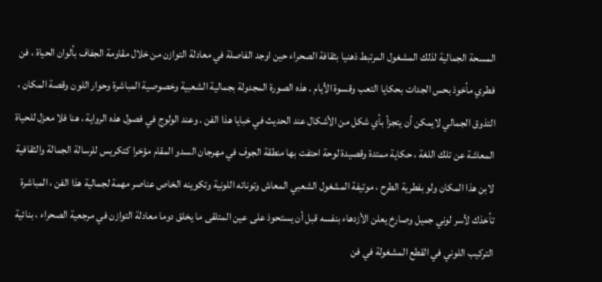المسحة الجمالية لذلك المشغول المرتبط ذهنيا بثقافة الصحراء حين اوجد الفاصلة في معادلة التوازن من خلال مقاومة الجفاف بألوان الحياة ، فن فطري مأخوذ بحس الجدات بحكايا التعب وقسوة الأيام . هذه الصورة المجدولة بجمالية الشعبية وخصوصية المباشرة وحوار اللون وقصة المكان ، التذوق الجمالي لايمكن أن يتجزأ بأي شكل من الأشكال عند الحديث في خبايا هذا الفن . وعند الولوج في فصول هذه الرواية ، هنا فلا معزل للحياة المعاشة عن تلك اللغة ، حكاية ممتدة وقصيدة لوحة احتفت بها منطقة الجوف في مهرجان السدو المقام مؤخرا كتكريس للرسالة الجمالة والثقافية لابن هذا المكان ولو بفطرية الطرح ، موتيفة المشغول الشعبي المعاش وتوناته اللونية وتكوينه الخاص عناصر مهمة لجمالية هذا الفن ، المباشرة تأخذك لأسر لوني جميل وصارخ يعلن الأزدهاء بنفسه قبل أن يستحوذ على عين المتلقى ما يخلق دوما معادلة التوازن في مرجعية الصحراء ، بنائية التركيب اللوني في القطع المشغولة في فن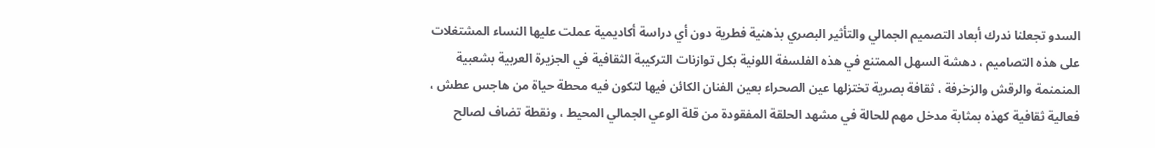السدو تجعلنا ندرك أبعاد التصميم الجمالي والتأثير البصري بذهنية فطرية دون أي دراسة أكاديمية عملت عليها النساء المشتغلات على هذه التصاميم ، دهشة السهل الممتنع في هذه الفلسفة اللونية بكل توازنات التركيبة الثقافية في الجزيرة العربية بشعبية المنمنمة والرقش والزخرفة ، ثقافة بصرية تختزلها عين الصحراء بعين الفنان الكائن فيها لتكون فيه محطة حياة من هاجس عطش ، فعالية ثقافية كهذه بمثابة مدخل مهم للحالة في مشهد الحلقة المفقودة من قلة الوعي الجمالي المحيط ، ونقطة تضاف لصالح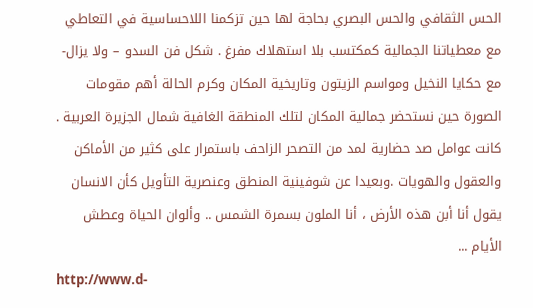الحس الثقافي والحس البصري بحاجة لها حين تزكمنا اللاحساسية في التعاطي مع معطياتنا الجمالية كمكتسب بلا استهلاك مفرغ . شكل فن السدو – ولا يزال- مع حكايا النخيل ومواسم الزيتون وتاريخية المكان وكرم الحالة أهم مقومات الصورة حين نستحضر جمالية المكان لتلك المنطقة الغافية شمال الجزيرة العربية . كانت عوامل صد حضارية لمد من التصحر الزاحف باستمرار على كثير من الأماكن والعقول والهويات .وبعيدا عن شوفينية المنطق وعنصرية التأويل كأن الانسان يقول أنا أبن هذه الأرض ، أنا الملون بسمرة الشمس .. وألوان الحياة وعطش الأيام ...
http://www.d-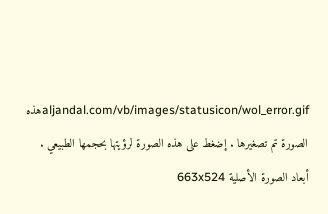aljandal.com/vb/images/statusicon/wol_error.gifهذه الصورة تم تصغيرها . إضغط على هذه الصورة لرؤيتها بحجمها الطبيعي . أبعاد الصورة الأصلية 663x524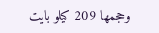وحجمها 209 كيلو بايت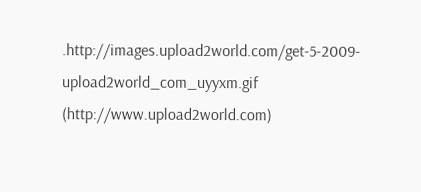.http://images.upload2world.com/get-5-2009-upload2world_com_uyyxm.gif (http://www.upload2world.com)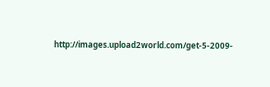http://images.upload2world.com/get-5-2009-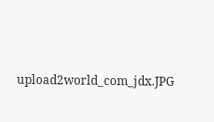upload2world_com_jdx.JPG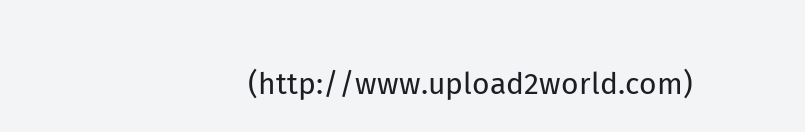(http://www.upload2world.com)